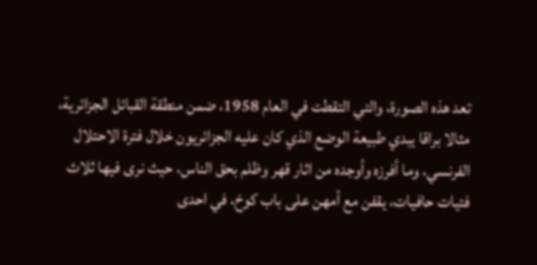تعد هذه الصورة، والتي التقطت في العام 1958، ضمن منطقة القبائل الجزائرية، مثالا براقا يبدي طبيعة الوضع الذي كان عليه الجزائريون خلال فترة الاحتلال الفرنسي، وما أفرزه وأوجده من اثار قهر وظلم بحق الناس، حيث نرى فيها ثلاث فتيات حافيات، يقفن مع أمهن على باب كوخ، في احدى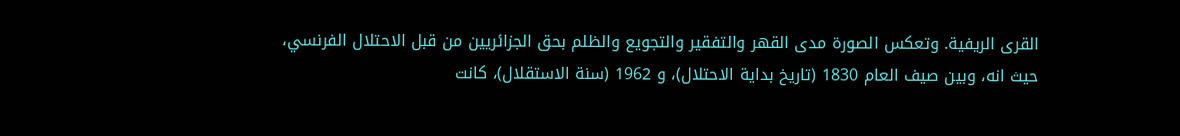القرى الريفية. وتعكس الصورة مدى القهر والتفقير والتجويع والظلم بحق الجزائريين من قبل الاحتلال الفرنسي، حيث انه، وبين صيف العام 1830 (تاريخ بداية الاحتلال)، و 1962 (سنة الاستقلال)، كانت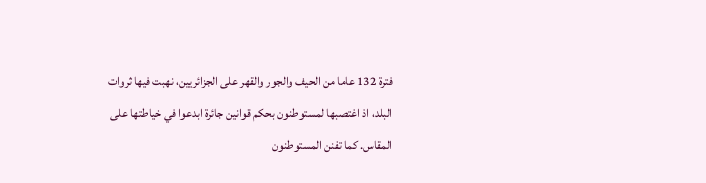فترة 132 عاما من الحيف والجور والقهر على الجزائريين، نهبت فيها ثروات البلد، اذ اغتصبها لمستوطنون بحكم قوانين جائرة ابدعوا في خياطتها على المقاس. كما تفنن المستوطنون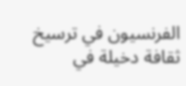الفرنسيون في ترسيخ ثقافة دخيلة في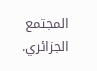المجتمع الجزائري.